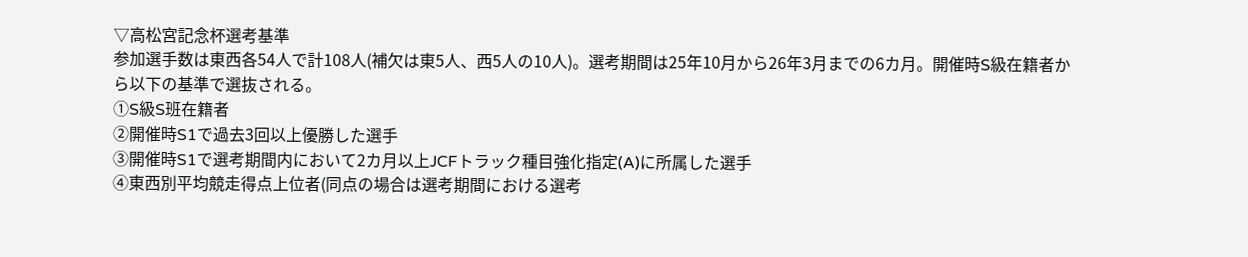▽高松宮記念杯選考基準
参加選手数は東西各54人で計108人(補欠は東5人、西5人の10人)。選考期間は25年10月から26年3月までの6カ月。開催時S級在籍者から以下の基準で選抜される。
①S級S班在籍者
②開催時S1で過去3回以上優勝した選手
③開催時S1で選考期間内において2カ月以上JCFトラック種目強化指定(A)に所属した選手
④東西別平均競走得点上位者(同点の場合は選考期間における選考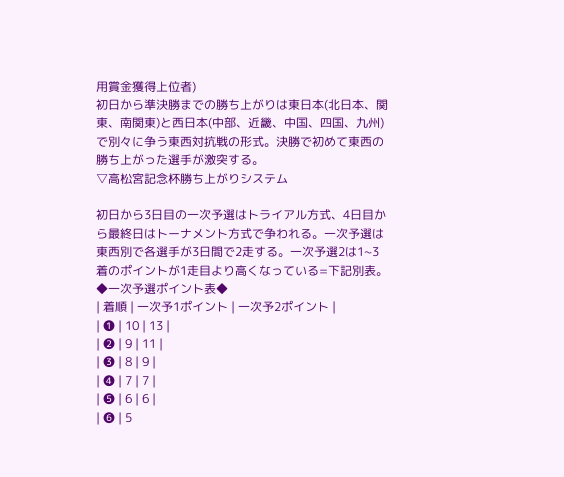用賞金獲得上位者)
初日から準決勝までの勝ち上がりは東日本(北日本、関東、南関東)と西日本(中部、近畿、中国、四国、九州)で別々に争う東西対抗戦の形式。決勝で初めて東西の勝ち上がった選手が激突する。
▽高松宮記念杯勝ち上がりシステム

初日から3日目の一次予選はトライアル方式、4日目から最終日はトーナメント方式で争われる。一次予選は東西別で各選手が3日間で2走する。一次予選2は1~3着のポイントが1走目より高くなっている=下記別表。
◆一次予選ポイント表◆
| 着順 | 一次予1ポイント | 一次予2ポイント |
| ❶ | 10 | 13 |
| ❷ | 9 | 11 |
| ➌ | 8 | 9 |
| ❹ | 7 | 7 |
| ➎ | 6 | 6 |
| ❻ | 5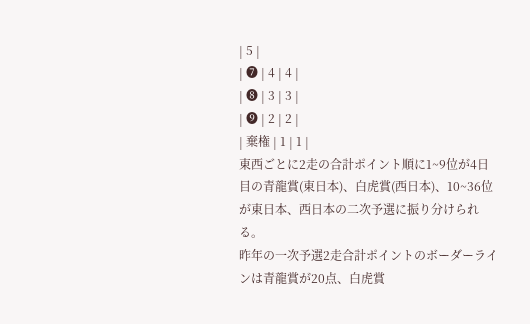| 5 |
| ❼ | 4 | 4 |
| ❽ | 3 | 3 |
| ❾ | 2 | 2 |
| 棄権 | 1 | 1 |
東西ごとに2走の合計ポイント順に1~9位が4日目の青龍賞(東日本)、白虎賞(西日本)、10~36位が東日本、西日本の二次予選に振り分けられる。
昨年の一次予選2走合計ポイントのボーダーラインは青龍賞が20点、白虎賞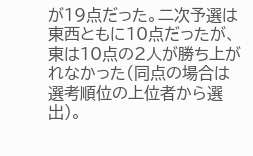が19点だった。二次予選は東西ともに10点だったが、東は10点の2人が勝ち上がれなかった(同点の場合は選考順位の上位者から選出)。